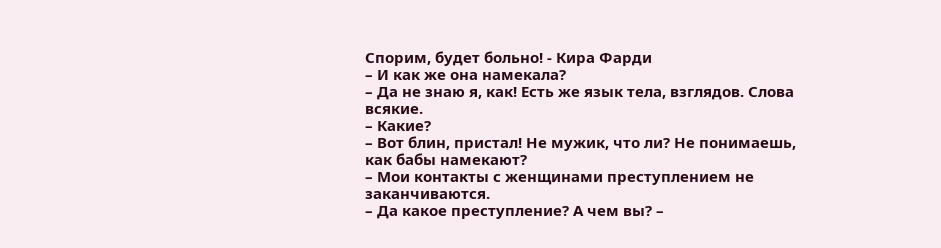Спорим, будет больно! - Кира Фарди
– И как же она намекала?
– Да не знаю я, как! Есть же язык тела, взглядов. Слова всякие.
– Какие?
– Вот блин, пристал! Не мужик, что ли? Не понимаешь, как бабы намекают?
– Мои контакты с женщинами преступлением не заканчиваются.
– Да какое преступление? А чем вы? –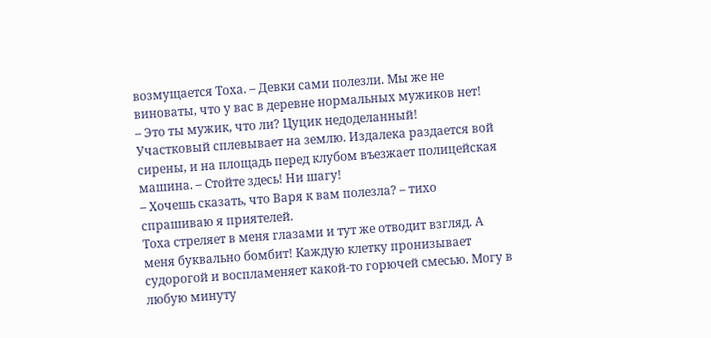возмущается Тоха. – Девки сами полезли. Мы же не виноваты, что у вас в деревне нормальных мужиков нет!
– Это ты мужик, что ли? Цуцик недоделанный!
Участковый сплевывает на землю. Издалека раздается вой сирены, и на площадь перед клубом въезжает полицейская машина. – Стойте здесь! Ни шагу!
– Хочешь сказать, что Варя к вам полезла? – тихо спрашиваю я приятелей.
Тоха стреляет в меня глазами и тут же отводит взгляд. А меня буквально бомбит! Каждую клетку пронизывает судорогой и воспламеняет какой-то горючей смесью. Могу в любую минуту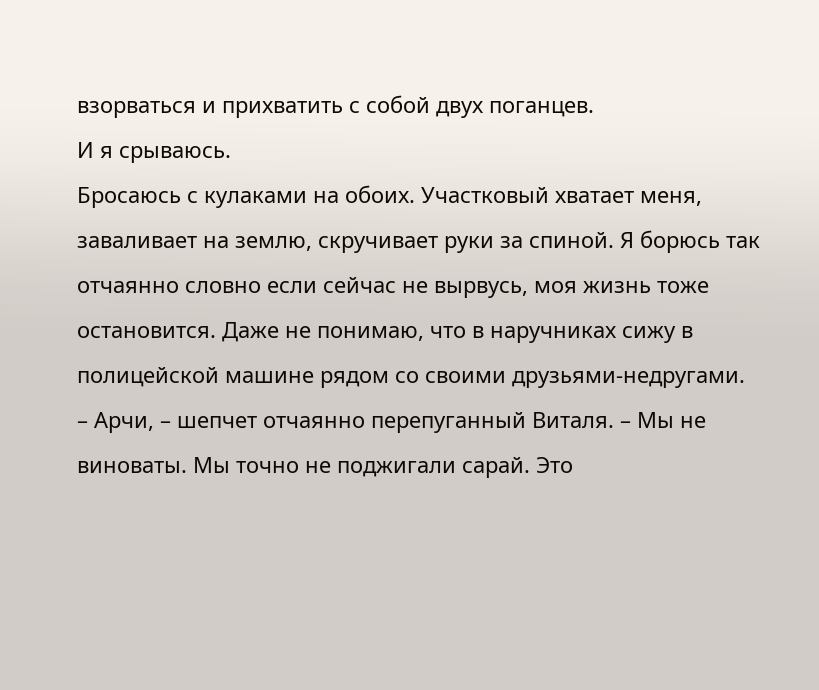взорваться и прихватить с собой двух поганцев.
И я срываюсь.
Бросаюсь с кулаками на обоих. Участковый хватает меня, заваливает на землю, скручивает руки за спиной. Я борюсь так отчаянно словно если сейчас не вырвусь, моя жизнь тоже остановится. Даже не понимаю, что в наручниках сижу в полицейской машине рядом со своими друзьями-недругами.
– Арчи, – шепчет отчаянно перепуганный Виталя. – Мы не виноваты. Мы точно не поджигали сарай. Это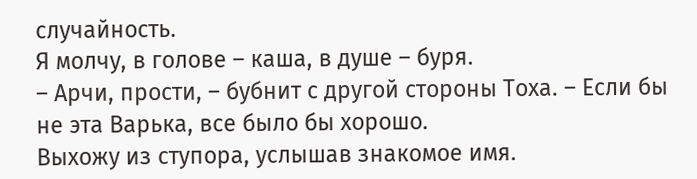случайность.
Я молчу, в голове – каша, в душе – буря.
– Арчи, прости, – бубнит с другой стороны Тоха. – Если бы не эта Варька, все было бы хорошо.
Выхожу из ступора, услышав знакомое имя.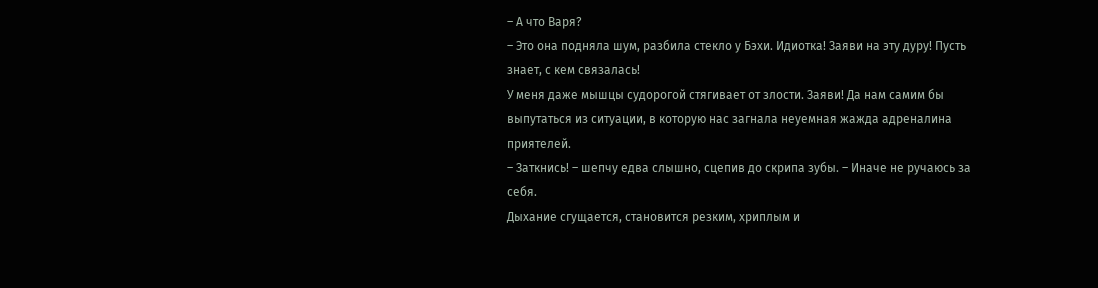– А что Варя?
– Это она подняла шум, разбила стекло у Бэхи. Идиотка! Заяви на эту дуру! Пусть знает, с кем связалась!
У меня даже мышцы судорогой стягивает от злости. Заяви! Да нам самим бы выпутаться из ситуации, в которую нас загнала неуемная жажда адреналина приятелей.
– Заткнись! – шепчу едва слышно, сцепив до скрипа зубы. – Иначе не ручаюсь за себя.
Дыхание сгущается, становится резким, хриплым и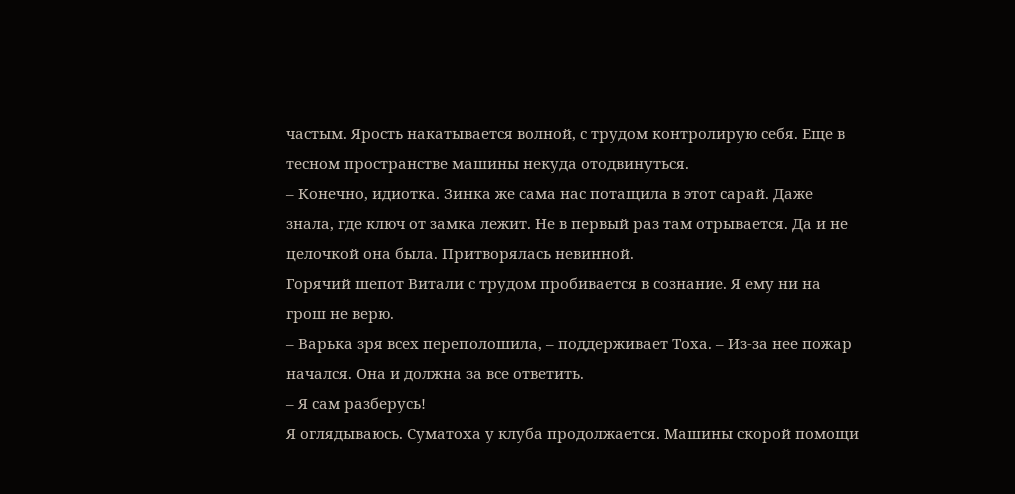частым. Ярость накатывается волной, с трудом контролирую себя. Еще в тесном пространстве машины некуда отодвинуться.
– Конечно, идиотка. Зинка же сама нас потащила в этот сарай. Даже знала, где ключ от замка лежит. Не в первый раз там отрывается. Да и не целочкой она была. Притворялась невинной.
Горячий шепот Витали с трудом пробивается в сознание. Я ему ни на грош не верю.
– Варька зря всех переполошила, – поддерживает Тоха. – Из-за нее пожар начался. Она и должна за все ответить.
– Я сам разберусь!
Я оглядываюсь. Суматоха у клуба продолжается. Машины скорой помощи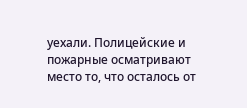уехали. Полицейские и пожарные осматривают место то, что осталось от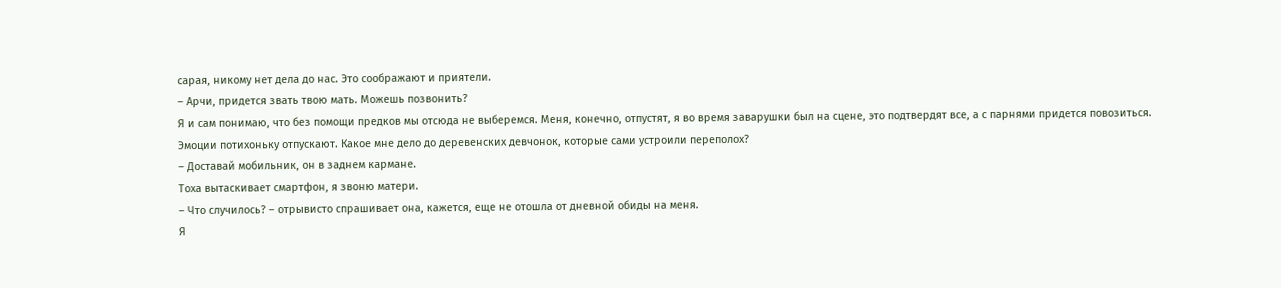сарая, никому нет дела до нас. Это соображают и приятели.
– Арчи, придется звать твою мать. Можешь позвонить?
Я и сам понимаю, что без помощи предков мы отсюда не выберемся. Меня, конечно, отпустят, я во время заварушки был на сцене, это подтвердят все, а с парнями придется повозиться.
Эмоции потихоньку отпускают. Какое мне дело до деревенских девчонок, которые сами устроили переполох?
– Доставай мобильник, он в заднем кармане.
Тоха вытаскивает смартфон, я звоню матери.
– Что случилось? – отрывисто спрашивает она, кажется, еще не отошла от дневной обиды на меня.
Я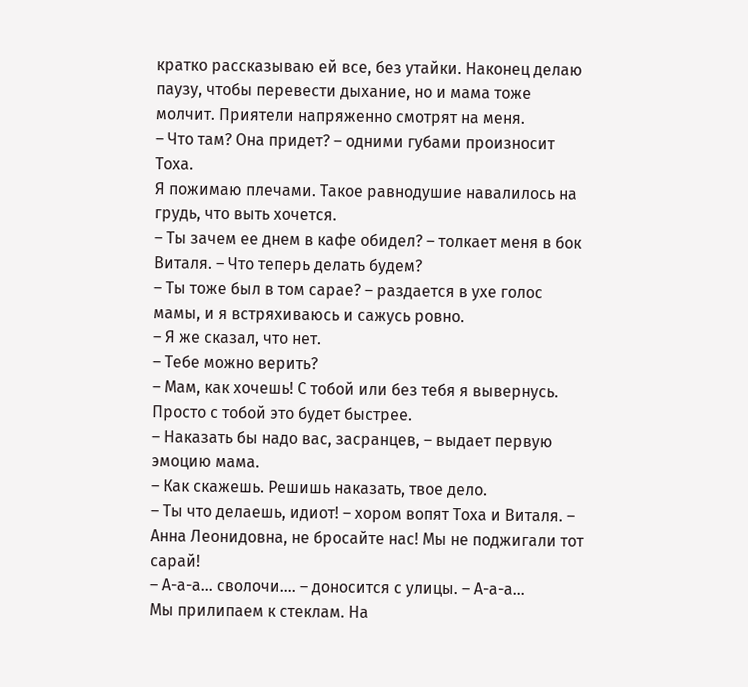кратко рассказываю ей все, без утайки. Наконец делаю паузу, чтобы перевести дыхание, но и мама тоже молчит. Приятели напряженно смотрят на меня.
– Что там? Она придет? – одними губами произносит Тоха.
Я пожимаю плечами. Такое равнодушие навалилось на грудь, что выть хочется.
– Ты зачем ее днем в кафе обидел? – толкает меня в бок Виталя. – Что теперь делать будем?
– Ты тоже был в том сарае? – раздается в ухе голос мамы, и я встряхиваюсь и сажусь ровно.
– Я же сказал, что нет.
– Тебе можно верить?
– Мам, как хочешь! С тобой или без тебя я вывернусь. Просто с тобой это будет быстрее.
– Наказать бы надо вас, засранцев, – выдает первую эмоцию мама.
– Как скажешь. Решишь наказать, твое дело.
– Ты что делаешь, идиот! – хором вопят Тоха и Виталя. – Анна Леонидовна, не бросайте нас! Мы не поджигали тот сарай!
– А-а-а… сволочи…. – доносится с улицы. – А-а-а…
Мы прилипаем к стеклам. На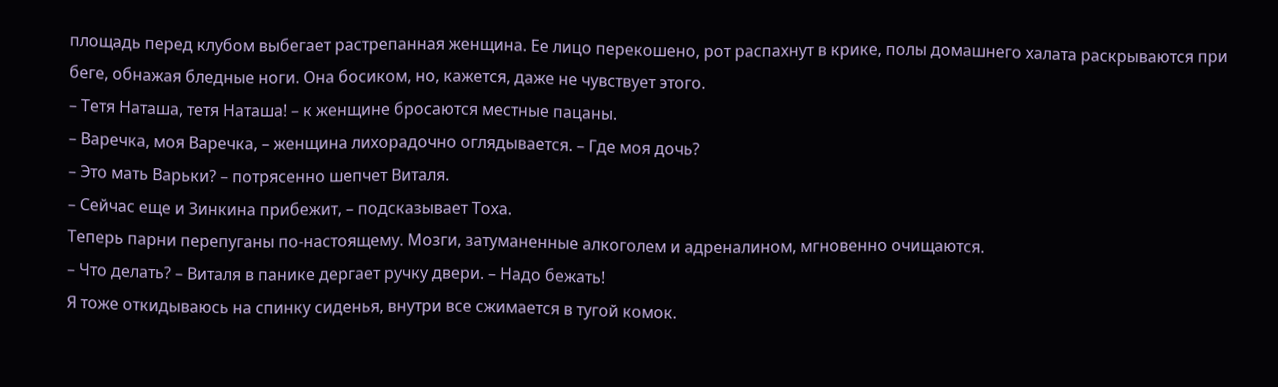площадь перед клубом выбегает растрепанная женщина. Ее лицо перекошено, рот распахнут в крике, полы домашнего халата раскрываются при беге, обнажая бледные ноги. Она босиком, но, кажется, даже не чувствует этого.
– Тетя Наташа, тетя Наташа! – к женщине бросаются местные пацаны.
– Варечка, моя Варечка, – женщина лихорадочно оглядывается. – Где моя дочь?
– Это мать Варьки? – потрясенно шепчет Виталя.
– Сейчас еще и Зинкина прибежит, – подсказывает Тоха.
Теперь парни перепуганы по-настоящему. Мозги, затуманенные алкоголем и адреналином, мгновенно очищаются.
– Что делать? – Виталя в панике дергает ручку двери. – Надо бежать!
Я тоже откидываюсь на спинку сиденья, внутри все сжимается в тугой комок.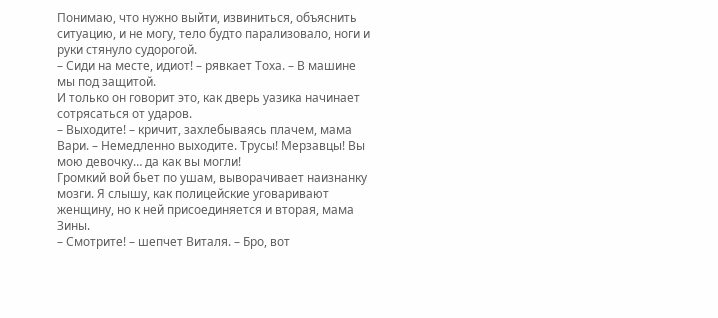Понимаю, что нужно выйти, извиниться, объяснить ситуацию, и не могу, тело будто парализовало, ноги и руки стянуло судорогой.
– Сиди на месте, идиот! – рявкает Тоха. – В машине мы под защитой.
И только он говорит это, как дверь уазика начинает сотрясаться от ударов.
– Выходите! – кричит, захлебываясь плачем, мама Вари. – Немедленно выходите. Трусы! Мерзавцы! Вы мою девочку… да как вы могли!
Громкий вой бьет по ушам, выворачивает наизнанку мозги. Я слышу, как полицейские уговаривают женщину, но к ней присоединяется и вторая, мама Зины.
– Смотрите! – шепчет Виталя. – Бро, вот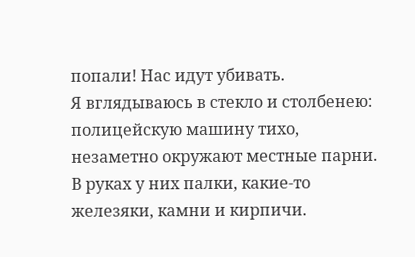попали! Нас идут убивать.
Я вглядываюсь в стекло и столбенею: полицейскую машину тихо, незаметно окружают местные парни. В руках у них палки, какие-то железяки, камни и кирпичи.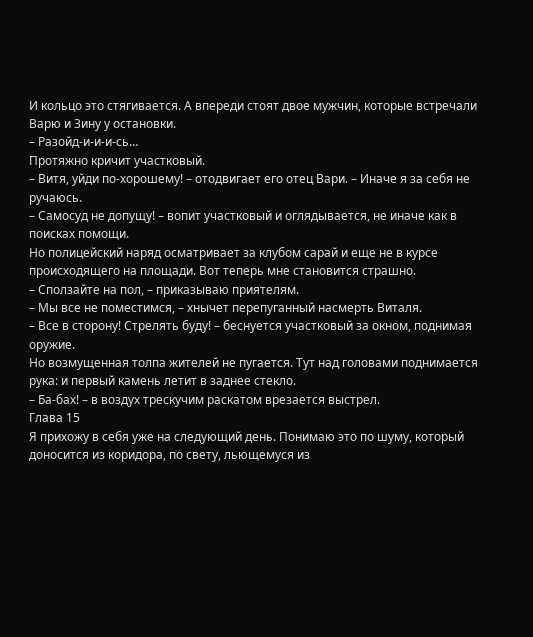И кольцо это стягивается. А впереди стоят двое мужчин, которые встречали Варю и Зину у остановки.
– Разойд-и-и-и-сь…
Протяжно кричит участковый.
– Витя, уйди по-хорошему! – отодвигает его отец Вари. – Иначе я за себя не ручаюсь.
– Самосуд не допущу! – вопит участковый и оглядывается, не иначе как в поисках помощи.
Но полицейский наряд осматривает за клубом сарай и еще не в курсе происходящего на площади. Вот теперь мне становится страшно.
– Сползайте на пол, – приказываю приятелям.
– Мы все не поместимся, – хнычет перепуганный насмерть Виталя.
– Все в сторону! Стрелять буду! – беснуется участковый за окном, поднимая оружие.
Но возмущенная толпа жителей не пугается. Тут над головами поднимается рука: и первый камень летит в заднее стекло.
– Ба-бах! – в воздух трескучим раскатом врезается выстрел.
Глава 15
Я прихожу в себя уже на следующий день. Понимаю это по шуму, который доносится из коридора, по свету, льющемуся из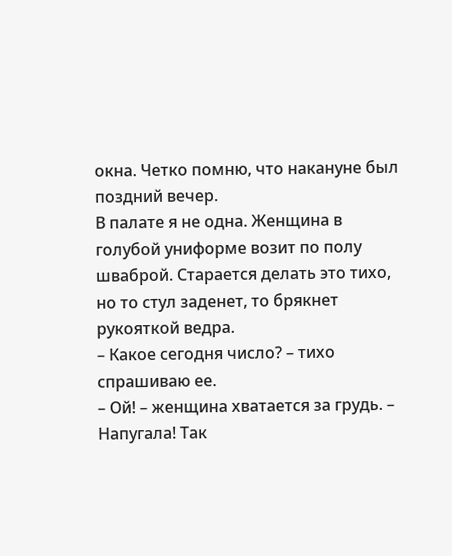окна. Четко помню, что накануне был поздний вечер.
В палате я не одна. Женщина в голубой униформе возит по полу шваброй. Старается делать это тихо, но то стул заденет, то брякнет рукояткой ведра.
– Какое сегодня число? – тихо спрашиваю ее.
– Ой! – женщина хватается за грудь. – Напугала! Так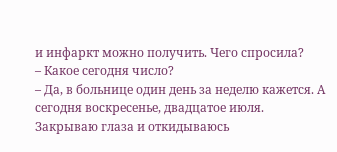и инфаркт можно получить. Чего спросила?
– Какое сегодня число?
– Да, в больнице один день за неделю кажется. А сегодня воскресенье, двадцатое июля.
Закрываю глаза и откидываюсь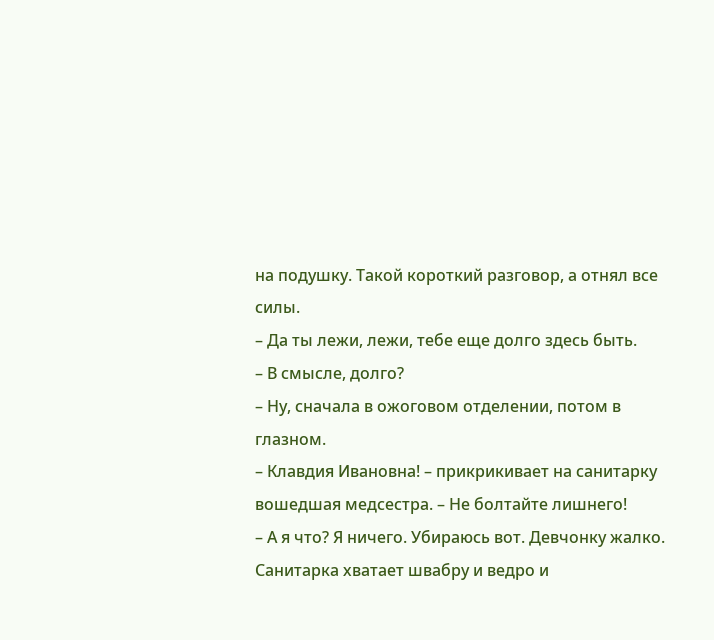на подушку. Такой короткий разговор, а отнял все силы.
– Да ты лежи, лежи, тебе еще долго здесь быть.
– В смысле, долго?
– Ну, сначала в ожоговом отделении, потом в глазном.
– Клавдия Ивановна! – прикрикивает на санитарку вошедшая медсестра. – Не болтайте лишнего!
– А я что? Я ничего. Убираюсь вот. Девчонку жалко.
Санитарка хватает швабру и ведро и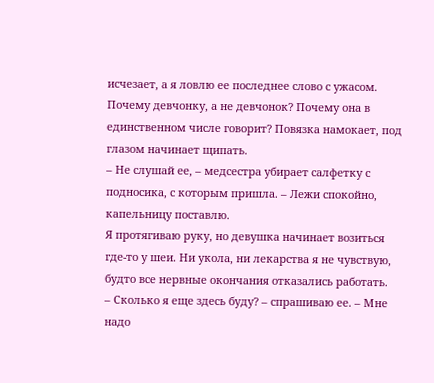исчезает, а я ловлю ее последнее слово с ужасом. Почему девчонку, а не девчонок? Почему она в единственном числе говорит? Повязка намокает, под глазом начинает щипать.
– Не слушай ее, – медсестра убирает салфетку с подносика, с которым пришла. – Лежи спокойно, капельницу поставлю.
Я протягиваю руку, но девушка начинает возиться где-то у шеи. Ни укола, ни лекарства я не чувствую, будто все нервные окончания отказались работать.
– Сколько я еще здесь буду? – спрашиваю ее. – Мне надо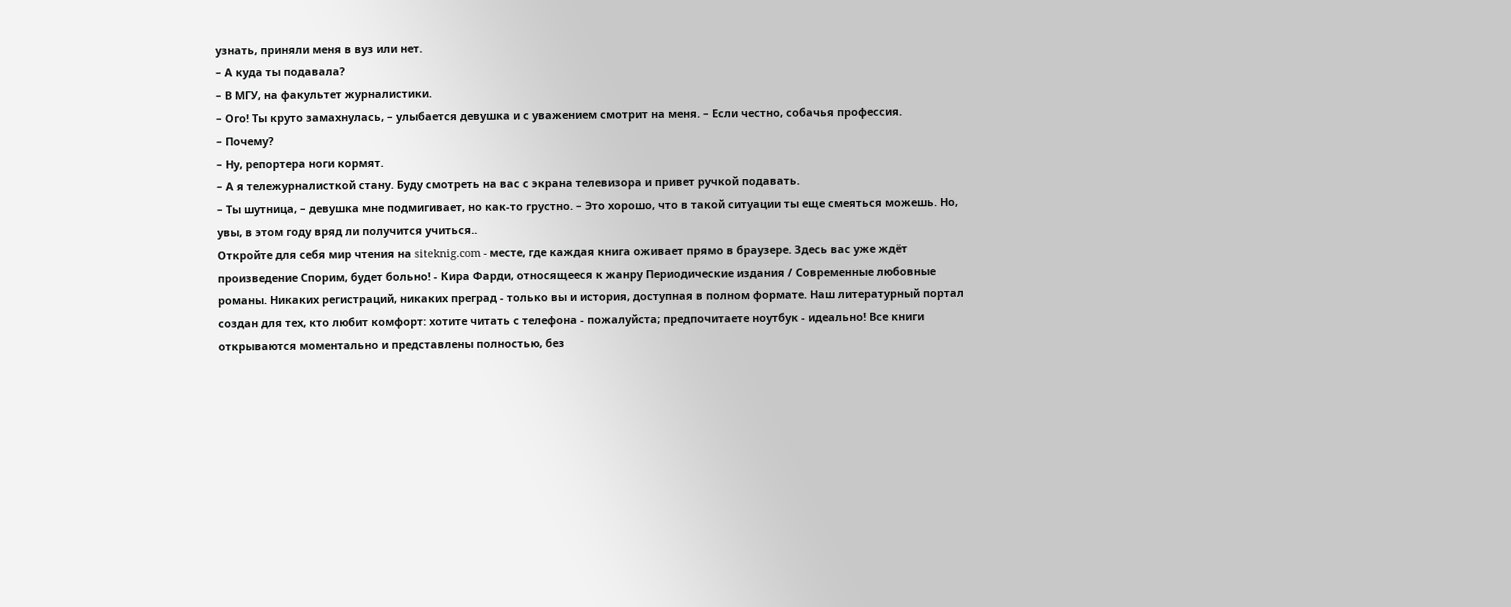узнать, приняли меня в вуз или нет.
– А куда ты подавала?
– В МГУ, на факультет журналистики.
– Ого! Ты круто замахнулась, – улыбается девушка и с уважением смотрит на меня. – Если честно, собачья профессия.
– Почему?
– Ну, репортера ноги кормят.
– А я тележурналисткой стану. Буду смотреть на вас с экрана телевизора и привет ручкой подавать.
– Ты шутница, – девушка мне подмигивает, но как-то грустно. – Это хорошо, что в такой ситуации ты еще смеяться можешь. Но, увы, в этом году вряд ли получится учиться..
Откройте для себя мир чтения на siteknig.com - месте, где каждая книга оживает прямо в браузере. Здесь вас уже ждёт произведение Спорим, будет больно! - Кира Фарди, относящееся к жанру Периодические издания / Современные любовные романы. Никаких регистраций, никаких преград - только вы и история, доступная в полном формате. Наш литературный портал создан для тех, кто любит комфорт: хотите читать с телефона - пожалуйста; предпочитаете ноутбук - идеально! Все книги открываются моментально и представлены полностью, без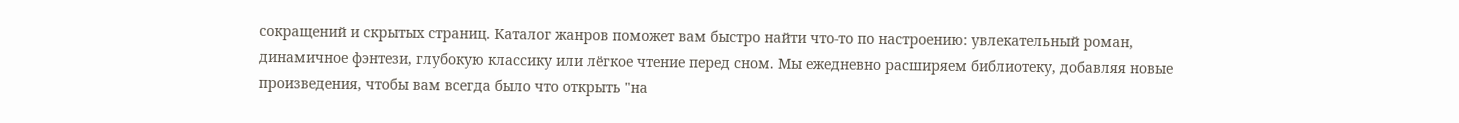сокращений и скрытых страниц. Каталог жанров поможет вам быстро найти что-то по настроению: увлекательный роман, динамичное фэнтези, глубокую классику или лёгкое чтение перед сном. Мы ежедневно расширяем библиотеку, добавляя новые произведения, чтобы вам всегда было что открыть "на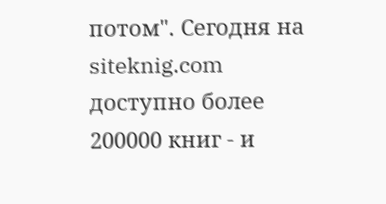потом". Сегодня на siteknig.com доступно более 200000 книг - и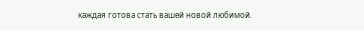каждая готова стать вашей новой любимой.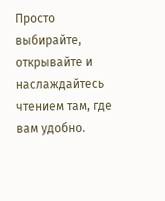Просто выбирайте, открывайте и наслаждайтесь чтением там, где вам удобно.